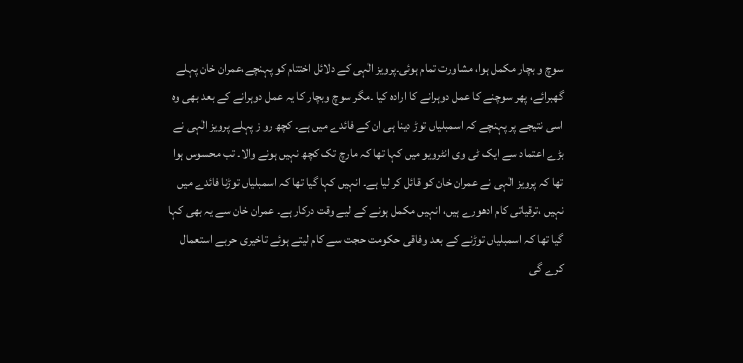سوچ و بچار مکمل ہوا، مشاورت تمام ہوئی۔پرویز الٰہی کے دلائل اختتام کو پہنچے،عمران خان پہلے گھبرائے، پھر سوچنے کا عمل دوہرانے کا ارادہ کیا ۔مگر سوچ وبچار کا یہ عمل دوہرانے کے بعد بھی وہ اسی نتیجے پر پہنچے کہ اسمبلیاں توڑ دینا ہی ان کے فائدے میں ہے۔ کچھ رو ز پہلے پرویز الٰہی نے بڑے اعتماد سے ایک ٹی وی انٹرویو میں کہا تھا کہ مارچ تک کچھ نہیں ہونے والا۔ تب محسوس ہوا تھا کہ پرویز الٰہی نے عمران خان کو قائل کر لیا ہے۔ انہیں کہا گیا تھا کہ اسمبلیاں توڑنا فائدے میں نہیں ،ترقیاتی کام ادھورے ہیں، انہیں مکمل ہونے کے لیے وقت درکار ہے۔ عمران خان سے یہ بھی کہا گیا تھا کہ اسمبلیاں توڑنے کے بعد وفاقی حکومت حجت سے کام لیتے ہوئے تاخیری حربے استعمال کرے گی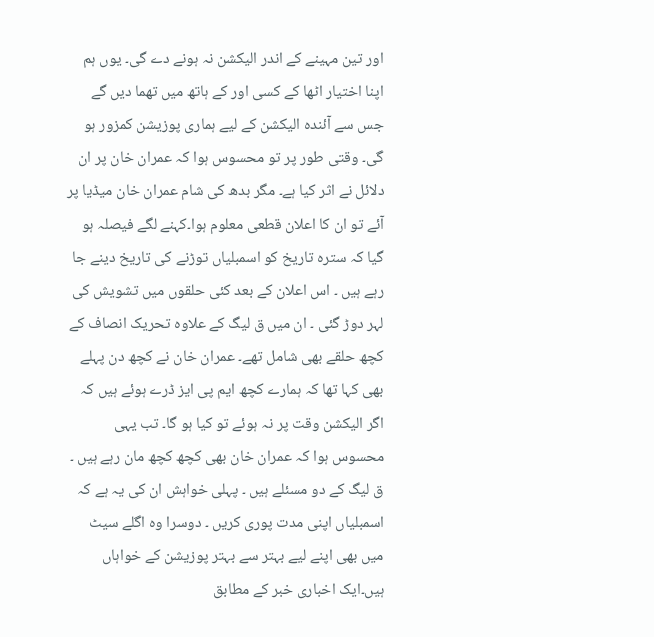اور تین مہینے کے اندر الیکشن نہ ہونے دے گی۔ یوں ہم اپنا اختیار اٹھا کے کسی اور کے ہاتھ میں تھما دیں گے جس سے آئندہ الیکشن کے لیے ہماری پوزیشن کمزور ہو گی۔ وقتی طور پر تو محسوس ہوا کہ عمران خان پر ان دلائل نے اثر کیا ہے۔ مگر بدھ کی شام عمران خان میڈیا پر آئے تو ان کا اعلان قطعی معلوم ہوا۔کہنے لگے فیصلہ ہو گیا کہ سترہ تاریخ کو اسمبلیاں توڑنے کی تاریخ دینے جا رہے ہیں ۔ اس اعلان کے بعد کئی حلقوں میں تشویش کی لہر دوڑ گئی ۔ ان میں ق لیگ کے علاوہ تحریک انصاف کے کچھ حلقے بھی شامل تھے۔ عمران خان نے کچھ دن پہلے بھی کہا تھا کہ ہمارے کچھ ایم پی ایز ڈرے ہوئے ہیں کہ اگر الیکشن وقت پر نہ ہوئے تو کیا ہو گا۔ تب یہی محسوس ہوا کہ عمران خان بھی کچھ کچھ مان رہے ہیں ۔ ق لیگ کے دو مسئلے ہیں ۔ پہلی خواہش ان کی یہ ہے کہ اسمبلیاں اپنی مدت پوری کریں ۔ دوسرا وہ اگلے سیٹ میں بھی اپنے لیے بہتر سے بہتر پوزیشن کے خواہاں ہیں۔ایک اخباری خبر کے مطابق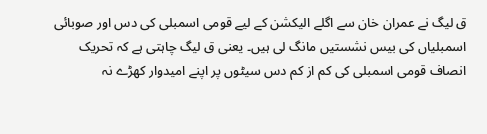ق لیگ نے عمران خان سے اگلے الیکشن کے لیے قومی اسمبلی کی دس اور صوبائی اسمبلیاں کی بیس نشستیں مانگ لی ہیں۔ یعنی ق لیگ چاہتی ہے کہ تحریک انصاف قومی اسمبلی کی کم از کم دس سیٹوں پر اپنے امیدوار کھڑے نہ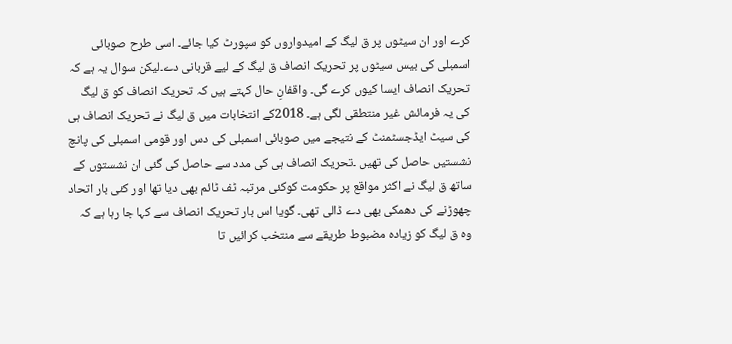کرے اور ان سیٹوں پر ق لیگ کے امیدواروں کو سپورٹ کیا جائے۔ اسی طرح صوبائی اسمبلی کی بیس سیٹوں پر تحریک انصاف ق لیگ کے لیے قربانی دے۔لیکن سوال یہ ہے کہ تحریک انصاف ایسا کیوں کرے گی۔ واقفانِ حال کہتے ہیں کہ تحریک انصاف کو ق لیگ کی یہ فرمائش غیر منتطقی لگی ہے۔ 2018کے انتخابات میں ق لیگ نے تحریک انصاف ہی کی سیٹ ایڈجسٹمنٹ کے نتیجے میں صوبائی اسمبلی کی دس اور قومی اسمبلی کی پانچ نشستیں حاصل کی تھیں ۔تحریک انصاف ہی کی مدد سے حاصل کی گئی ان نشستوں کے ساتھ ق لیگ نے اکثر مواقع پر حکومت کوکئی مرتبہ ٹف ٹائم بھی دیا تھا اور کئی بار اتحاد چھوڑنے کی دھمکی بھی دے ڈالی تھی۔ گویا اس بار تحریک انصاف سے کہا جا رہا ہے کہ وہ ق لیگ کو زیادہ مضبوط طریقے سے منتخب کرائیں تا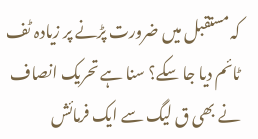کہ مستقبل میں ضرورت پڑنے پر زیادہ ٹف ٹائم دیا جا سکے؟ سنا ہے تحریک انصاف نے بھی ق لیگ سے ایک فرمائش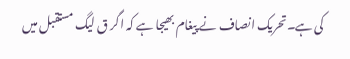کی ہے۔تحریک انصاف نے پیغام بھیجا ہے کہ اگر ق لیگ مستقبل میں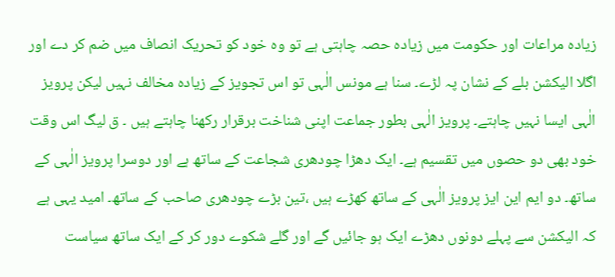زیادہ مراعات اور حکومت میں زیادہ حصہ چاہتی ہے تو وہ خود کو تحریک انصاف میں ضم کر دے اور اگلا الیکشن بلے کے نشان پہ لڑے۔ سنا ہے مونس الٰہی تو اس تجویز کے زیادہ مخالف نہیں لیکن پرویز الٰہی ایسا نہیں چاہتے۔ پرویز الٰہی بطور جماعت اپنی شناخت برقرار رکھنا چاہتے ہیں ۔ ق لیگ اس وقت خود بھی دو حصوں میں تقسیم ہے۔ ایک دھڑا چودھری شجاعت کے ساتھ ہے اور دوسرا پرویز الٰہی کے ساتھ۔ دو ایم این ایز پرویز الٰہی کے ساتھ کھڑے ہیں ،تین بڑے چودھری صاحب کے ساتھ۔ امید یہی ہے کہ الیکشن سے پہلے دونوں دھڑے ایک ہو جائیں گے اور گلے شکوے دور کر کے ایک ساتھ سیاست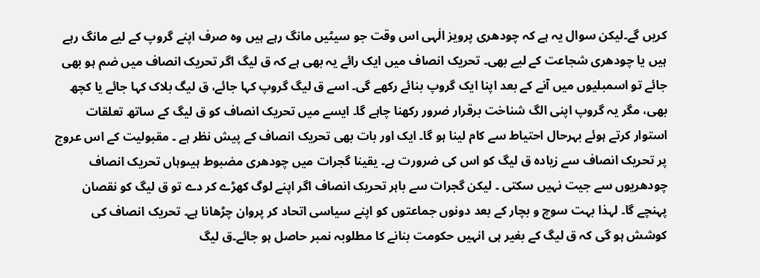کریں گے۔لیکن سوال یہ ہے کہ چودھری پرویز الٰہی اس وقت جو سیٹیں مانگ رہے ہیں وہ صرف اپنے گروپ کے لیے مانگ رہے ہیں یا چودھری شجاعت کے لیے بھی۔ تحریک انصاف میں ایک رائے یہ بھی ہے کہ ق لیگ اگر تحریک انصاف میں ضم ہو بھی جائے تو اسمبلیوں میں آنے کے بعد اپنا ایک گروپ بنائے رکھے گی۔ اسے ق لیگ گروپ کہا جائے، ق لیگ بلاک کہا جائے یا کچھ بھی، مگر یہ گروپ اپنی الگ شناخت برقرار ضرور رکھنا چاہے گا۔ ایسے میں تحریک انصاف کو ق لیگ کے ساتھ تعلقات استوار کرتے ہوئے بہرحال احتیاط سے کام لینا ہو گا۔ ایک اور بات بھی تحریک انصاف کے پیش نظر ہے ۔ مقبولیت کے اس عروج پر تحریک انصاف سے زیادہ ق لیگ کو اس کی ضرورت ہے۔ یقینا گجرات میں چودھری مضبوط ہیںوہاں تحریک انصاف چودھریوں سے جیت نہیں سکتی ۔ لیکن گجرات سے باہر تحریک انصاف اگر اپنے لوگ کھڑے کر دے تو ق لیگ کو نقصان پہنچے گا۔ لہذا بہت سوچ و بچار کے بعد دونوں جماعتوں کو اپنے سیاسی اتحاد کر پروان چڑھانا ہے۔ تحریک انصاف کی کوشش ہو گی کہ ق لیگ کے بغیر ہی انہیں حکومت بنانے کا مطلوبہ نمبر حاصل ہو جائے۔ق لیگ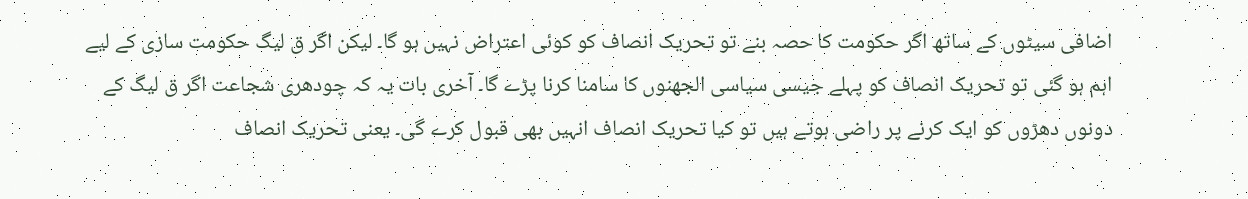اضافی سیٹوں کے ساتھ اگر حکومت کا حصہ بنے تو تحریک انصاف کو کوئی اعتراض نہیں ہو گا۔ لیکن اگر ق لیگ حکومت سازی کے لیے اہم ہو گئی تو تحریک انصاف کو پہلے جیسی سیاسی الجھنوں کا سامنا کرنا پڑے گا۔ آخری بات یہ کہ چودھری شجاعت اگر ق لیگ کے دونوں دھڑوں کو ایک کرنے پر راضی ہوتے ہیں تو کیا تحریک انصاف انہیں بھی قبول کرے گی۔ یعنی تحریک انصاف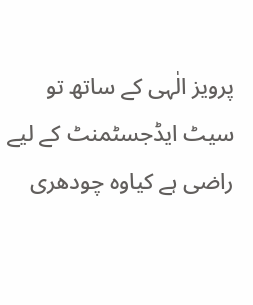پرویز الٰہی کے ساتھ تو سیٹ ایڈجسٹمنٹ کے لیے راضی ہے کیاوہ چودھری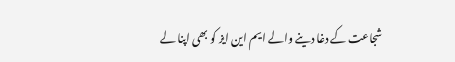شجاعت کے دغا دینے والے ایم این ایز کو بھی اپنا لے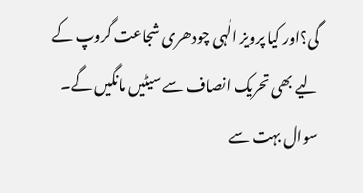گی؟اور کیا پرویز الٰہی چودھری شجاعت گروپ کے لیے بھی تحریک انصاف سے سیٹیں مانگیں گے۔ سوال بہت سے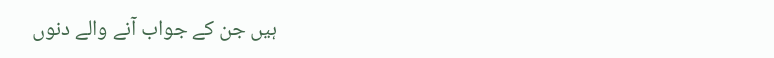ہیں جن کے جواب آنے والے دنوں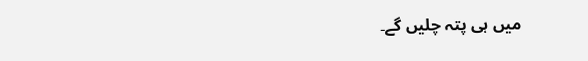میں ہی پتہ چلیں گے۔